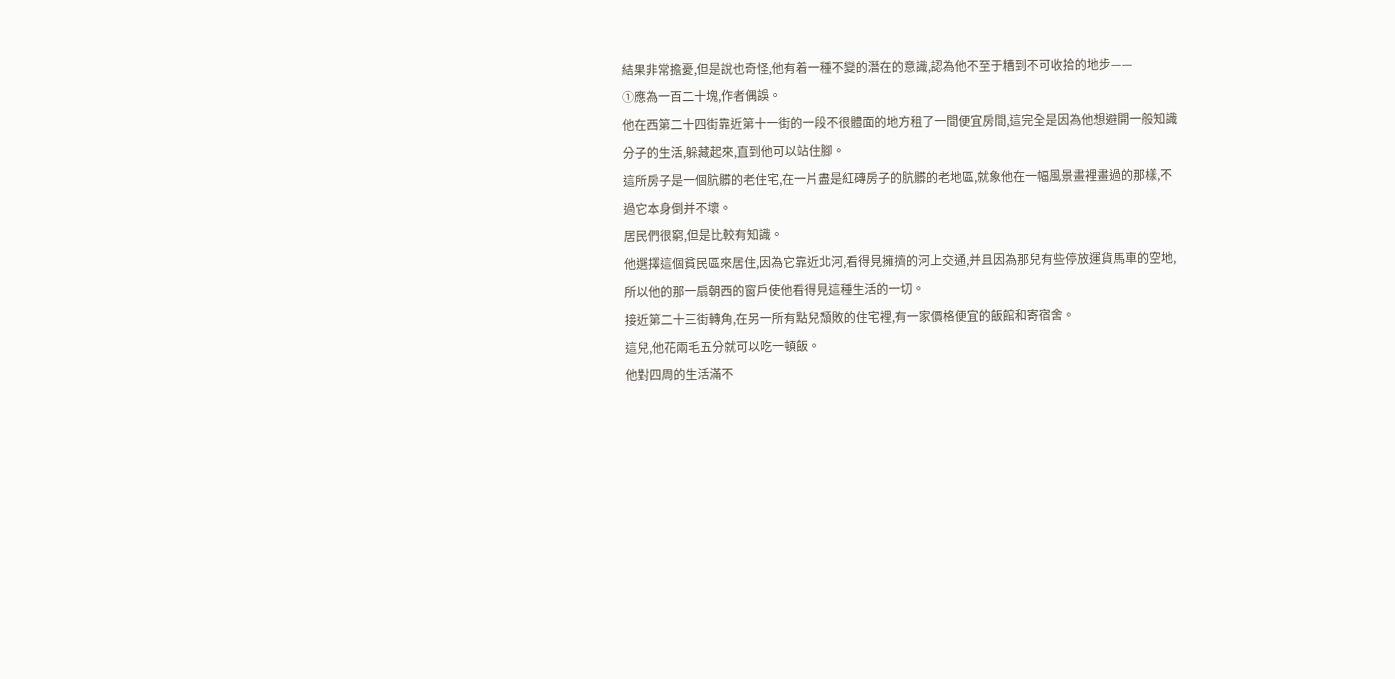結果非常擔憂,但是說也奇怪,他有着一種不變的潛在的意識,認為他不至于糟到不可收拾的地步——
①應為一百二十塊,作者偶誤。
他在西第二十四街靠近第十一街的一段不很體面的地方租了一間便宜房間,這完全是因為他想避開一般知識分子的生活,躲藏起來,直到他可以站住腳。
這所房子是一個肮髒的老住宅,在一片盡是紅磚房子的肮髒的老地區,就象他在一幅風景畫裡畫過的那樣,不過它本身倒并不壞。
居民們很窮,但是比較有知識。
他選擇這個貧民區來居住,因為它靠近北河,看得見擁擠的河上交通,并且因為那兒有些停放運貨馬車的空地,所以他的那一扇朝西的窗戶使他看得見這種生活的一切。
接近第二十三街轉角,在另一所有點兒頹敗的住宅裡,有一家價格便宜的飯館和寄宿舍。
這兒,他花兩毛五分就可以吃一頓飯。
他對四周的生活滿不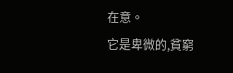在意。
它是卑微的,貧窮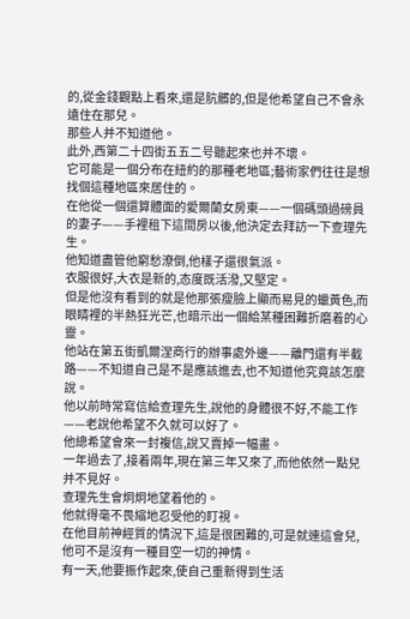的,從金錢觀點上看來,還是肮髒的,但是他希望自己不會永遠住在那兒。
那些人并不知道他。
此外,西第二十四街五五二号聽起來也并不壞。
它可能是一個分布在紐約的那種老地區;藝術家們往往是想找個這種地區來居住的。
在他從一個還算體面的愛爾蘭女房東——一個碼頭過磅員的妻子——手裡租下這間房以後,他決定去拜訪一下查理先生。
他知道盡管他窮愁潦倒,他樣子還很氣派。
衣服很好,大衣是新的,态度既活潑,又堅定。
但是他沒有看到的就是他那張瘦臉上顯而易見的蠟黃色,而眼睛裡的半熱狂光芒,也暗示出一個給某種困難折磨着的心靈。
他站在第五街凱爾涅商行的辦事處外邊——離門還有半截路——不知道自己是不是應該進去,也不知道他究竟該怎麼說。
他以前時常寫信給查理先生,說他的身體很不好,不能工作——老說他希望不久就可以好了。
他總希望會來一封複信,說又賣掉一幅畫。
一年過去了,接着兩年,現在第三年又來了,而他依然一點兒并不見好。
查理先生會炯炯地望着他的。
他就得毫不畏縮地忍受他的盯視。
在他目前神經質的情況下,這是很困難的,可是就連這會兒,他可不是沒有一種目空一切的神情。
有一天,他要振作起來,使自己重新得到生活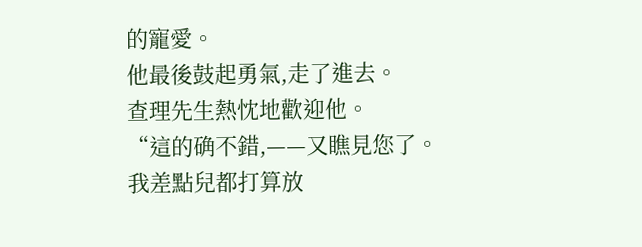的寵愛。
他最後鼓起勇氣,走了進去。
查理先生熱忱地歡迎他。
“這的确不錯,——又瞧見您了。
我差點兒都打算放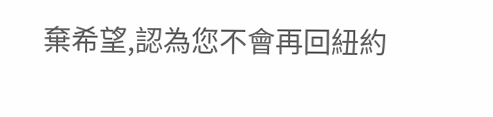棄希望,認為您不會再回紐約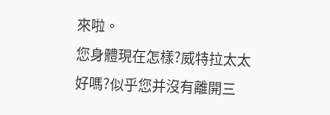來啦。
您身體現在怎樣?威特拉太太好嗎?似乎您并沒有離開三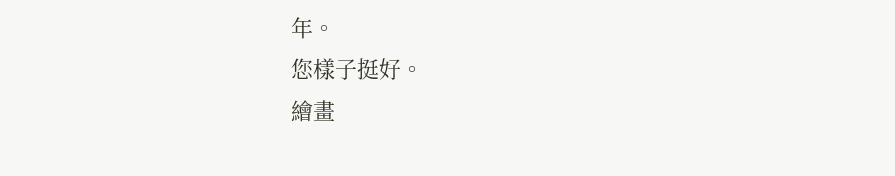年。
您樣子挺好。
繪畫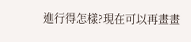進行得怎樣?現在可以再畫畫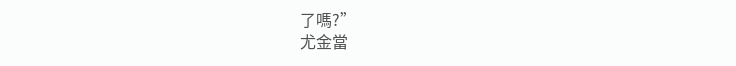了嗎?”
尤金當